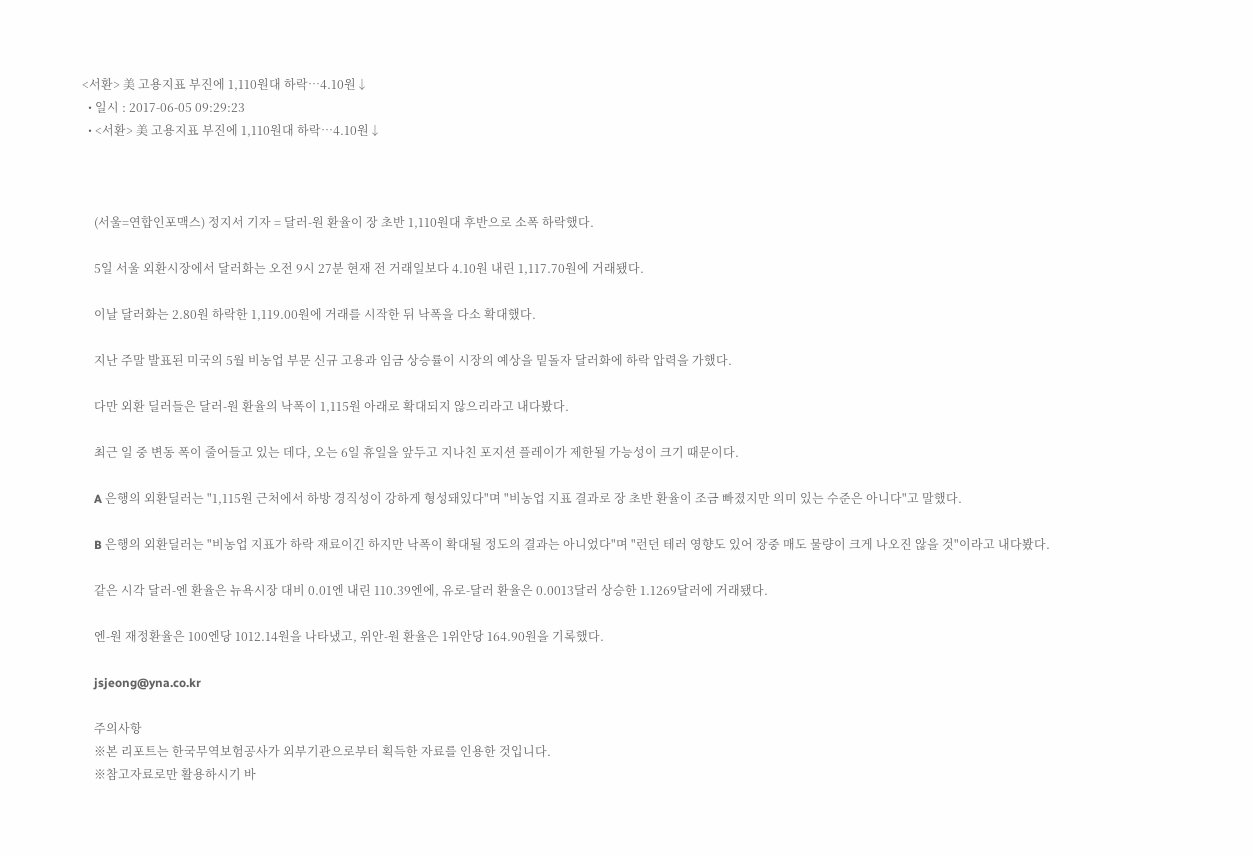<서환> 美 고용지표 부진에 1,110원대 하락…4.10원↓
  • 일시 : 2017-06-05 09:29:23
  • <서환> 美 고용지표 부진에 1,110원대 하락…4.10원↓



    (서울=연합인포맥스) 정지서 기자 = 달러-원 환율이 장 초반 1,110원대 후반으로 소폭 하락했다.

    5일 서울 외환시장에서 달러화는 오전 9시 27분 현재 전 거래일보다 4.10원 내린 1,117.70원에 거래됐다.

    이날 달러화는 2.80원 하락한 1,119.00원에 거래를 시작한 뒤 낙폭을 다소 확대했다.

    지난 주말 발표된 미국의 5월 비농업 부문 신규 고용과 임금 상승률이 시장의 예상을 밑돌자 달러화에 하락 압력을 가했다.

    다만 외환 딜러들은 달러-원 환율의 낙폭이 1,115원 아래로 확대되지 않으리라고 내다봤다.

    최근 일 중 변동 폭이 줄어들고 있는 데다, 오는 6일 휴일을 앞두고 지나친 포지션 플레이가 제한될 가능성이 크기 때문이다.

    A 은행의 외환딜러는 "1,115원 근처에서 하방 경직성이 강하게 형성돼있다"며 "비농업 지표 결과로 장 초반 환율이 조금 빠졌지만 의미 있는 수준은 아니다"고 말했다.

    B 은행의 외환딜러는 "비농업 지표가 하락 재료이긴 하지만 낙폭이 확대될 정도의 결과는 아니었다"며 "런던 테러 영향도 있어 장중 매도 물량이 크게 나오진 않을 것"이라고 내다봤다.

    같은 시각 달러-엔 환율은 뉴욕시장 대비 0.01엔 내린 110.39엔에, 유로-달러 환율은 0.0013달러 상승한 1.1269달러에 거래됐다.

    엔-원 재정환율은 100엔당 1012.14원을 나타냈고, 위안-원 환율은 1위안당 164.90원을 기록했다.

    jsjeong@yna.co.kr

    주의사항
    ※본 리포트는 한국무역보험공사가 외부기관으로부터 획득한 자료를 인용한 것입니다.
    ※참고자료로만 활용하시기 바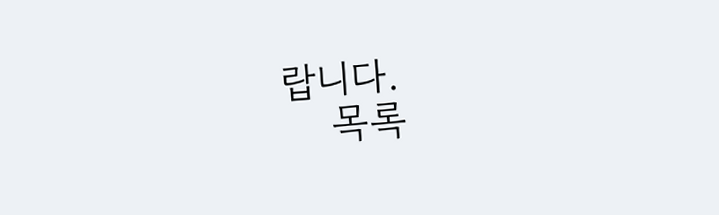랍니다.
    목록